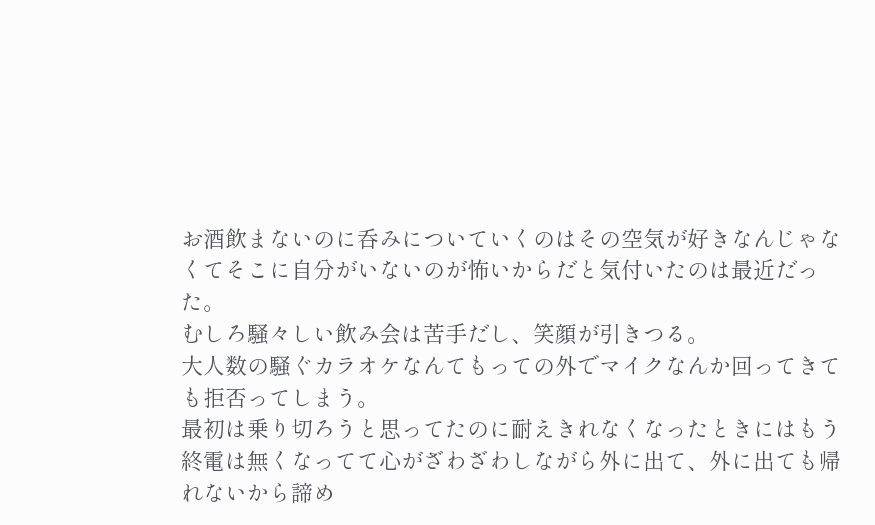お酒飲まないのに呑みについていくのはその空気が好きなんじゃなくてそこに自分がいないのが怖いからだと気付いたのは最近だった。
むしろ騒々しい飲み会は苦手だし、笑顔が引きつる。
大人数の騒ぐカラオケなんてもっての外でマイクなんか回ってきても拒否ってしまう。
最初は乗り切ろうと思ってたのに耐えきれなくなったときにはもう終電は無くなってて心がざわざわしながら外に出て、外に出ても帰れないから諦め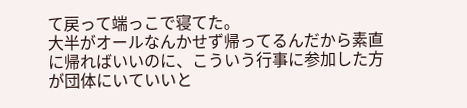て戻って端っこで寝てた。
大半がオールなんかせず帰ってるんだから素直に帰ればいいのに、こういう行事に参加した方が団体にいていいと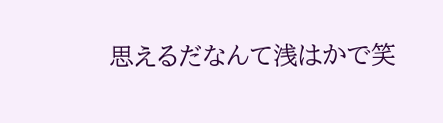思えるだなんて浅はかで笑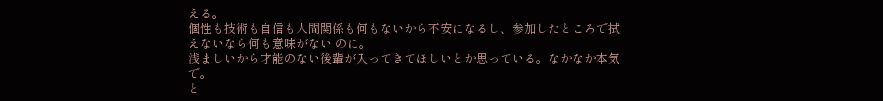える。
個性も技術も自信も人間関係も何もないから不安になるし、参加したところで拭えないなら何も意味がない のに。
浅ましいから才能のない後輩が入ってきてほしいとか思っている。なかなか本気で。
と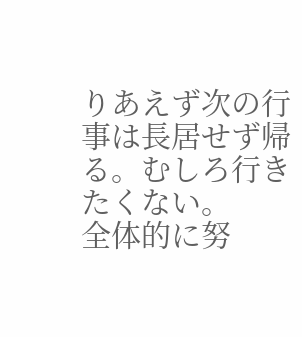りあえず次の行事は長居せず帰る。むしろ行きたくない。
全体的に努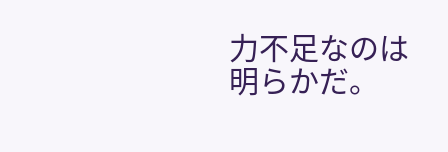力不足なのは明らかだ。